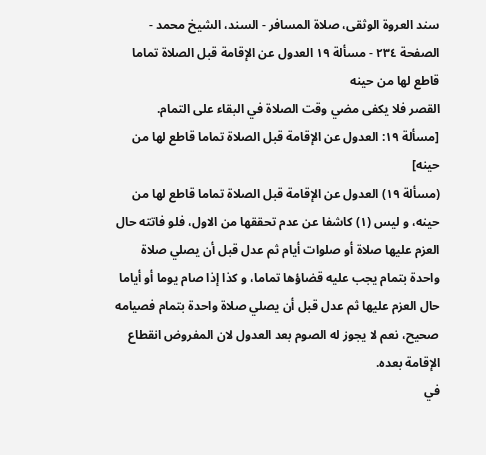سند العروة الوثقى، صلاة المسافر - السند، الشيخ محمد - الصفحة ٢٣٤ - مسألة ١٩ العدول عن الإقامة قبل الصلاة تماما قاطع لها من حينه
القصر فلا يكفى مضي وقت الصلاة في البقاء على التمام.
[مسألة ١٩: العدول عن الإقامة قبل الصلاة تماما قاطع لها من حينه]
(مسألة ١٩) العدول عن الإقامة قبل الصلاة تماما قاطع لها من حينه، و ليس (١) كاشفا عن عدم تحققها من الاول، فلو فاتته حال العزم عليها صلاة أو صلوات أيام ثم عدل قبل أن يصلي صلاة واحدة بتمام يجب عليه قضاؤها تماما، و كذا إذا صام يوما أو أياما حال العزم عليها ثم عدل قبل أن يصلي صلاة واحدة بتمام فصيامه صحيح، نعم لا يجوز له الصوم بعد العدول لان المفروض انقطاع الإقامة بعده.
في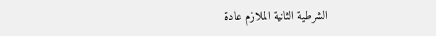الشرطية الثانية الملازم عادة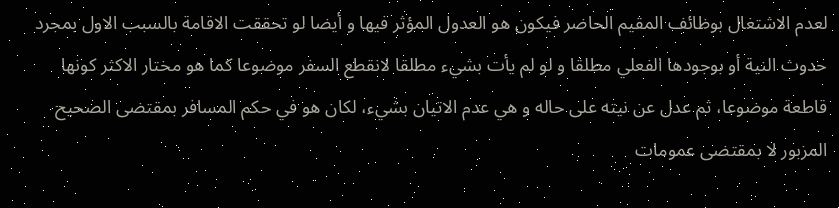لعدم الاشتغال بوظائف المقيم الحاضر فيكون هو العدول المؤثر فيها و أيضا لو تحققت الاقامة بالسبب الاول بمجرد حدوث النية أو بوجودها الفعلي مطلقا و لو لم يأت بشيء مطلقا لانقطع السفر موضوعا كما هو مختار الاكثر كونها قاطعة موضوعا، ثم عدل عن نيته على حاله و هي عدم الاتيان بشيء، لكان هو في حكم المسافر بمقتضى الصحيح المزبور لا بمقتضى عمومات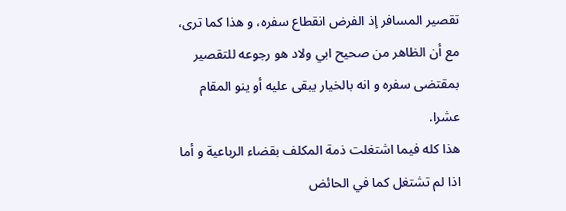تقصير المسافر إذ الفرض انقطاع سفره، و هذا كما ترى، مع أن الظاهر من صحيح ابي ولاد هو رجوعه للتقصير بمقتضى سفره و انه بالخيار يبقى عليه أو ينو المقام عشرا.
هذا كله فيما اشتغلت ذمة المكلف بقضاء الرباعية و أما اذا لم تشتغل كما في الحائض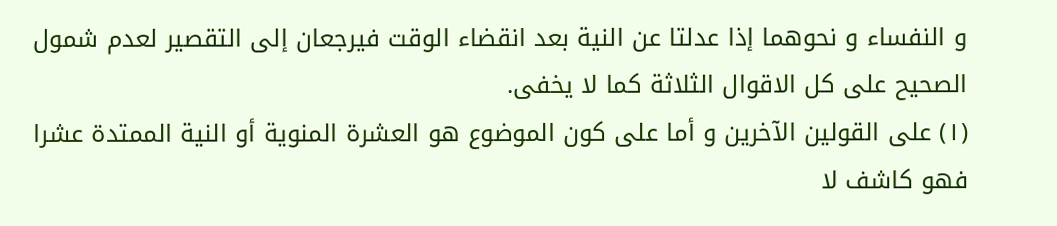و النفساء و نحوهما إذا عدلتا عن النية بعد انقضاء الوقت فيرجعان إلى التقصير لعدم شمول الصحيح على كل الاقوال الثلاثة كما لا يخفى.
(١) على القولين الآخرين و أما على كون الموضوع هو العشرة المنوية أو النية الممتدة عشرا فهو كاشف لا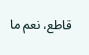قاطع، نعم ما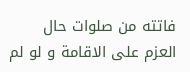فاتته من صلوات حال العزم على الاقامة و لو لم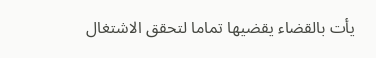يأت بالقضاء يقضيها تماما لتحقق الاشتغال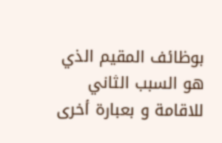بوظائف المقيم الذي هو السبب الثاني للاقامة و بعبارة أخرى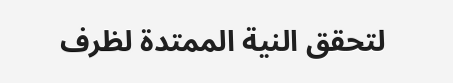لتحقق النية الممتدة لظرف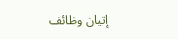إتيان وظائف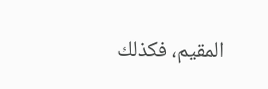المقيم، فكذلك